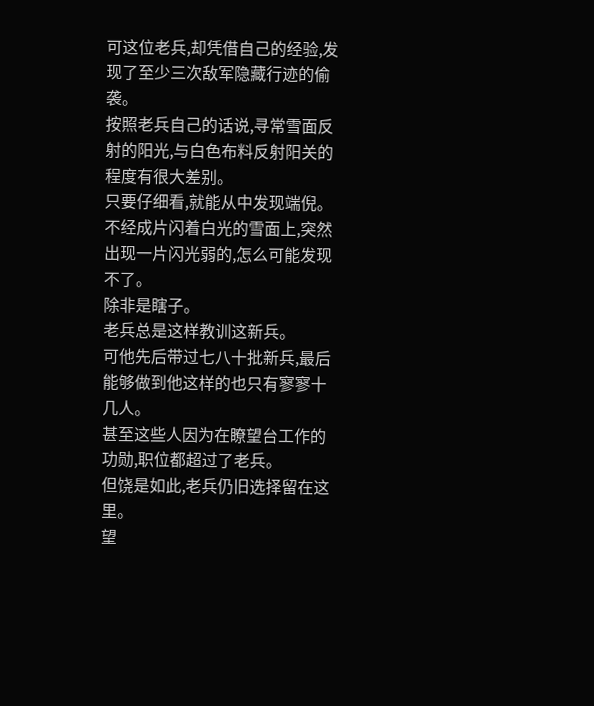可这位老兵,却凭借自己的经验,发现了至少三次敌军隐藏行迹的偷袭。
按照老兵自己的话说,寻常雪面反射的阳光,与白色布料反射阳关的程度有很大差别。
只要仔细看,就能从中发现端倪。
不经成片闪着白光的雪面上,突然出现一片闪光弱的,怎么可能发现不了。
除非是瞎子。
老兵总是这样教训这新兵。
可他先后带过七八十批新兵,最后能够做到他这样的也只有寥寥十几人。
甚至这些人因为在瞭望台工作的功勋,职位都超过了老兵。
但饶是如此,老兵仍旧选择留在这里。
望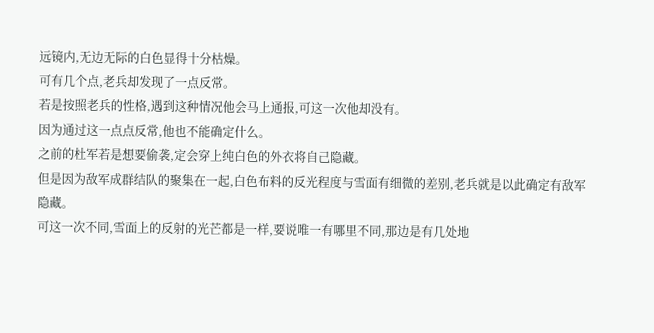远镜内,无边无际的白色显得十分枯燥。
可有几个点,老兵却发现了一点反常。
若是按照老兵的性格,遇到这种情况他会马上通报,可这一次他却没有。
因为通过这一点点反常,他也不能确定什么。
之前的杜军若是想要偷袭,定会穿上纯白色的外衣将自己隐藏。
但是因为敌军成群结队的聚集在一起,白色布料的反光程度与雪面有细微的差别,老兵就是以此确定有敌军隐藏。
可这一次不同,雪面上的反射的光芒都是一样,要说唯一有哪里不同,那边是有几处地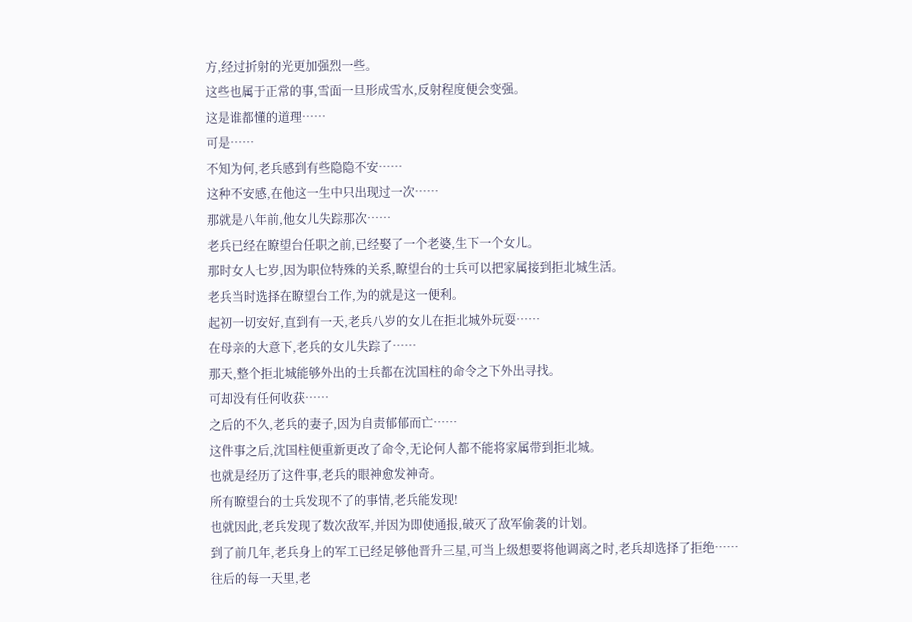方,经过折射的光更加强烈一些。
这些也属于正常的事,雪面一旦形成雪水,反射程度便会变强。
这是谁都懂的道理……
可是……
不知为何,老兵感到有些隐隐不安……
这种不安感,在他这一生中只出现过一次……
那就是八年前,他女儿失踪那次……
老兵已经在瞭望台任职之前,已经娶了一个老婆,生下一个女儿。
那时女人七岁,因为职位特殊的关系,瞭望台的士兵可以把家属接到拒北城生活。
老兵当时选择在瞭望台工作,为的就是这一便利。
起初一切安好,直到有一天,老兵八岁的女儿在拒北城外玩耍……
在母亲的大意下,老兵的女儿失踪了……
那天,整个拒北城能够外出的士兵都在沈国柱的命令之下外出寻找。
可却没有任何收获……
之后的不久,老兵的妻子,因为自责郁郁而亡……
这件事之后,沈国柱便重新更改了命令,无论何人都不能将家属带到拒北城。
也就是经历了这件事,老兵的眼神愈发神奇。
所有瞭望台的士兵发现不了的事情,老兵能发现!
也就因此,老兵发现了数次敌军,并因为即使通报,破灭了敌军偷袭的计划。
到了前几年,老兵身上的军工已经足够他晋升三星,可当上级想要将他调离之时,老兵却选择了拒绝……
往后的每一天里,老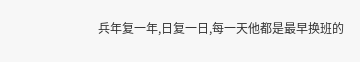兵年复一年,日复一日,每一天他都是最早换班的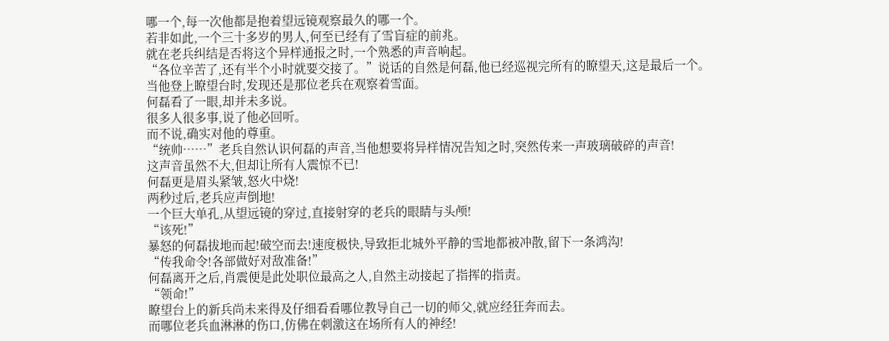哪一个,每一次他都是抱着望远镜观察最久的哪一个。
若非如此,一个三十多岁的男人,何至已经有了雪盲症的前兆。
就在老兵纠结是否将这个异样通报之时,一个熟悉的声音响起。
“各位辛苦了,还有半个小时就要交接了。”说话的自然是何磊,他已经巡视完所有的瞭望天,这是最后一个。
当他登上瞭望台时,发现还是那位老兵在观察着雪面。
何磊看了一眼,却并未多说。
很多人很多事,说了他必回听。
而不说,确实对他的尊重。
“统帅……”老兵自然认识何磊的声音,当他想要将异样情况告知之时,突然传来一声玻璃破碎的声音!
这声音虽然不大,但却让所有人震惊不已!
何磊更是眉头紧皱,怒火中烧!
两秒过后,老兵应声倒地!
一个巨大单孔,从望远镜的穿过,直接射穿的老兵的眼睛与头颅!
“该死!”
暴怒的何磊拔地而起!破空而去!速度极快,导致拒北城外平静的雪地都被冲散,留下一条鸿沟!
“传我命令!各部做好对敌准备!”
何磊离开之后,肖震便是此处职位最高之人,自然主动接起了指挥的指责。
“领命!”
瞭望台上的新兵尚未来得及仔细看看哪位教导自己一切的师父,就应经狂奔而去。
而哪位老兵血淋淋的伤口,仿佛在刺激这在场所有人的神经!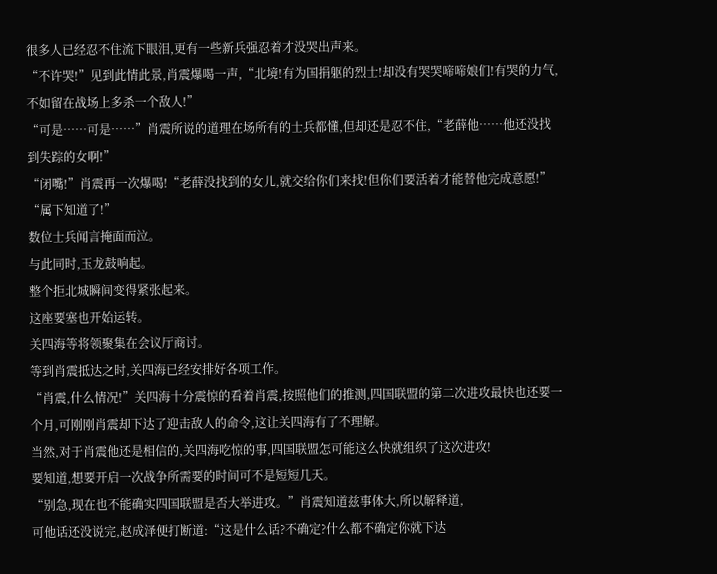很多人已经忍不住流下眼泪,更有一些新兵强忍着才没哭出声来。
“不许哭!”见到此情此景,肖震爆喝一声,“北境!有为国捐躯的烈士!却没有哭哭啼啼娘们!有哭的力气,不如留在战场上多杀一个敌人!”
“可是……可是……”肖震所说的道理在场所有的士兵都懂,但却还是忍不住,“老薛他……他还没找到失踪的女啊!”
“闭嘴!”肖震再一次爆喝!“老薛没找到的女儿,就交给你们来找!但你们要活着才能替他完成意愿!”
“属下知道了!”
数位士兵闻言掩面而泣。
与此同时,玉龙鼓响起。
整个拒北城瞬间变得紧张起来。
这座要塞也开始运转。
关四海等将领聚集在会议厅商讨。
等到肖震抵达之时,关四海已经安排好各项工作。
“肖震,什么情况!”关四海十分震惊的看着肖震,按照他们的推测,四国联盟的第二次进攻最快也还要一个月,可刚刚肖震却下达了迎击敌人的命令,这让关四海有了不理解。
当然,对于肖震他还是相信的,关四海吃惊的事,四国联盟怎可能这么快就组织了这次进攻!
要知道,想要开启一次战争所需要的时间可不是短短几天。
“别急,现在也不能确实四国联盟是否大举进攻。”肖震知道兹事体大,所以解释道,
可他话还没说完,赵成泽便打断道:“这是什么话?不确定?什么都不确定你就下达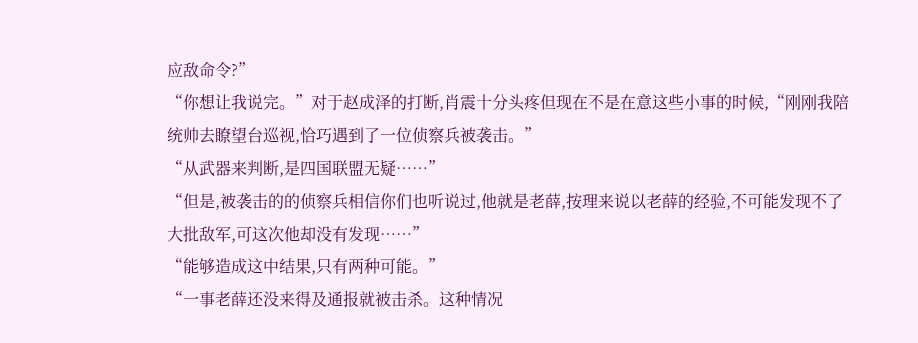应敌命令?”
“你想让我说完。”对于赵成泽的打断,肖震十分头疼但现在不是在意这些小事的时候,“刚刚我陪统帅去瞭望台巡视,恰巧遇到了一位侦察兵被袭击。”
“从武器来判断,是四国联盟无疑……”
“但是,被袭击的的侦察兵相信你们也听说过,他就是老薛,按理来说以老薛的经验,不可能发现不了大批敌军,可这次他却没有发现……”
“能够造成这中结果,只有两种可能。”
“一事老薛还没来得及通报就被击杀。这种情况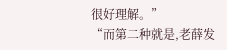很好理解。”
“而第二种就是,老薛发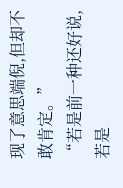现了意思端倪,但却不敢肯定。”
“若是前一种还好说,若是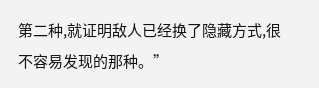第二种,就证明敌人已经换了隐藏方式,很不容易发现的那种。”